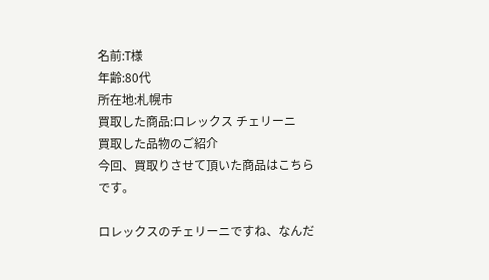名前:T様
年齢:80代
所在地:札幌市
買取した商品:ロレックス チェリーニ
買取した品物のご紹介
今回、買取りさせて頂いた商品はこちらです。

ロレックスのチェリーニですね、なんだ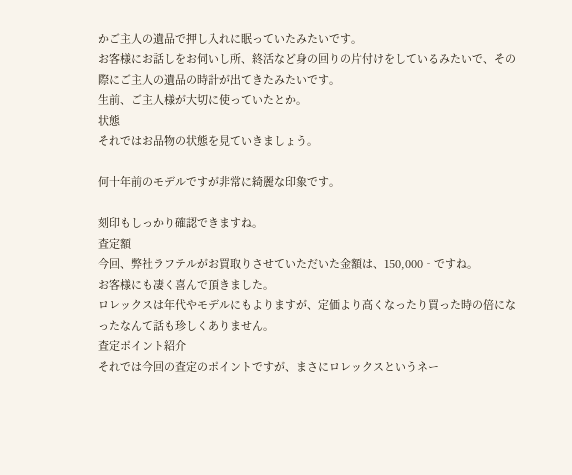かご主人の遺品で押し入れに眠っていたみたいです。
お客様にお話しをお伺いし所、終活など身の回りの片付けをしているみたいで、その際にご主人の遺品の時計が出てきたみたいです。
生前、ご主人様が大切に使っていたとか。
状態
それではお品物の状態を見ていきましょう。

何十年前のモデルですが非常に綺麗な印象です。

刻印もしっかり確認できますね。
査定額
今回、弊社ラフテルがお買取りさせていただいた金額は、150,000‐ですね。
お客様にも凄く喜んで頂きました。
ロレックスは年代やモデルにもよりますが、定価より高くなったり買った時の倍になったなんて話も珍しくありません。
査定ポイント紹介
それでは今回の査定のポイントですが、まさにロレックスというネー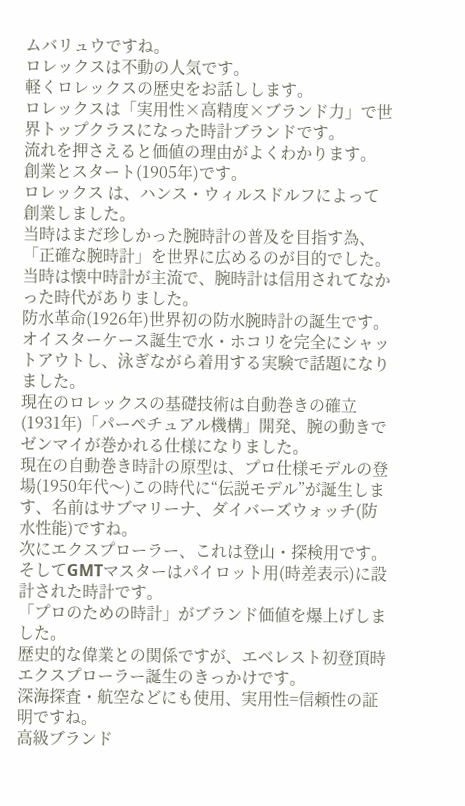ムバリュウですね。
ロレックスは不動の人気です。
軽くロレックスの歴史をお話しします。
ロレックスは「実用性×高精度×ブランド力」で世界トップクラスになった時計ブランドです。
流れを押さえると価値の理由がよくわかります。
創業とスタート(1905年)です。
ロレックス は、ハンス・ウィルスドルフによって創業しました。
当時はまだ珍しかった腕時計の普及を目指す為、「正確な腕時計」を世界に広めるのが目的でした。
当時は懐中時計が主流で、腕時計は信用されてなかった時代がありました。
防水革命(1926年)世界初の防水腕時計の誕生です。
オイスターケース誕生で水・ホコリを完全にシャットアウトし、泳ぎながら着用する実験で話題になりました。
現在のロレックスの基礎技術は自動巻きの確立(1931年)「パーペチュアル機構」開発、腕の動きでゼンマイが巻かれる仕様になりました。
現在の自動巻き時計の原型は、プロ仕様モデルの登場(1950年代〜)この時代に“伝説モデル”が誕生します、名前はサブマリーナ、ダイバーズウォッチ(防水性能)ですね。
次にエクスプローラー、これは登山・探検用です。
そしてGMTマスターはパイロット用(時差表示)に設計された時計です。
「プロのための時計」がブランド価値を爆上げしました。
歴史的な偉業との関係ですが、エベレスト初登頂時エクスプローラー誕生のきっかけです。
深海探査・航空などにも使用、実用性=信頼性の証明ですね。
高級ブランド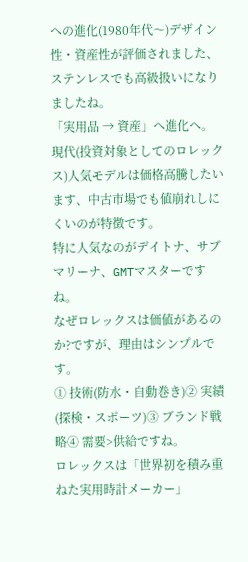への進化(1980年代〜)デザイン性・資産性が評価されました、ステンレスでも高級扱いになりましたね。
「実用品 → 資産」へ進化へ。
現代(投資対象としてのロレックス)人気モデルは価格高騰したいます、中古市場でも値崩れしにくいのが特徴です。
特に人気なのがデイトナ、サブマリーナ、GMTマスターですね。
なぜロレックスは価値があるのか?ですが、理由はシンプルです。
① 技術(防水・自動巻き)② 実績(探検・スポーツ)③ ブランド戦略④ 需要>供給ですね。
ロレックスは「世界初を積み重ねた実用時計メーカー」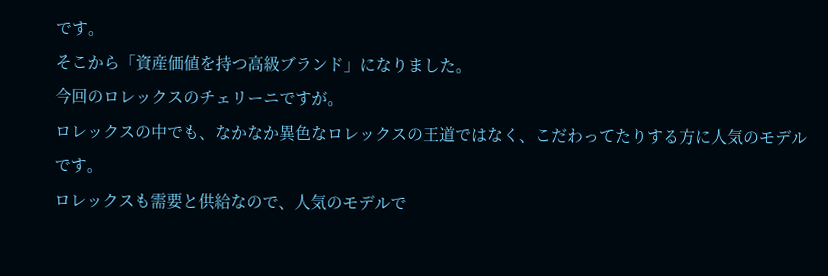です。
そこから「資産価値を持つ高級ブランド」になりました。
今回のロレックスのチェリーニですが。
ロレックスの中でも、なかなか異色なロレックスの王道ではなく、こだわってたりする方に人気のモデルです。
ロレックスも需要と供給なので、人気のモデルで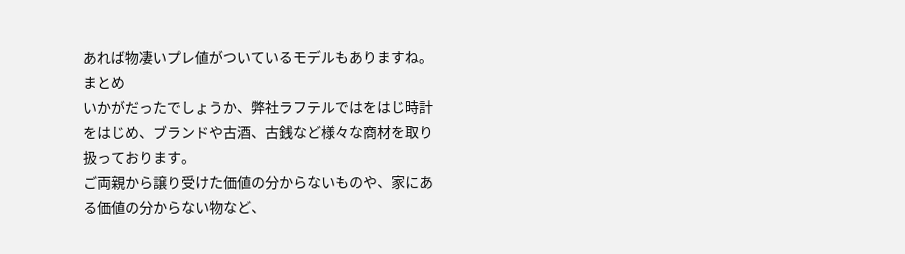あれば物凄いプレ値がついているモデルもありますね。
まとめ
いかがだったでしょうか、弊社ラフテルではをはじ時計をはじめ、ブランドや古酒、古銭など様々な商材を取り扱っております。
ご両親から譲り受けた価値の分からないものや、家にある価値の分からない物など、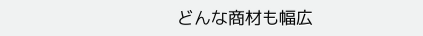どんな商材も幅広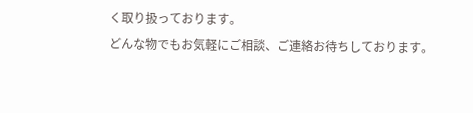く取り扱っております。
どんな物でもお気軽にご相談、ご連絡お待ちしております。